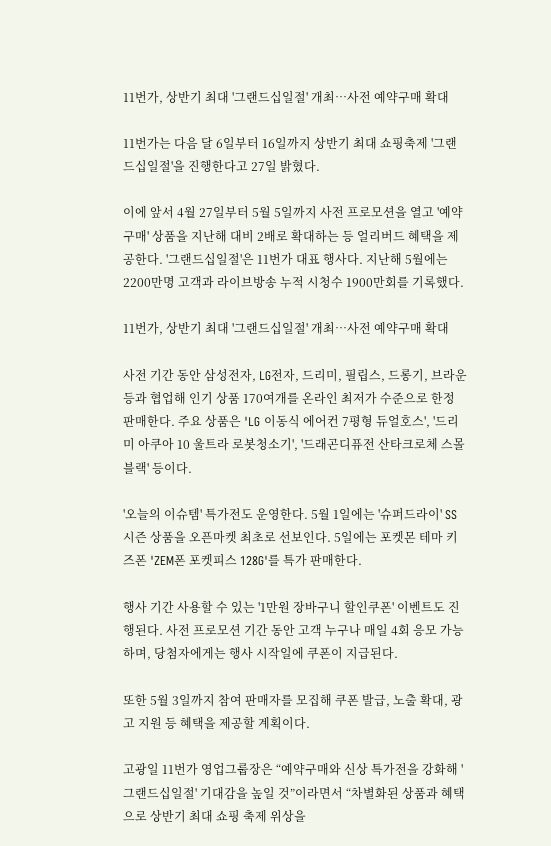11번가, 상반기 최대 '그랜드십일절' 개최…사전 예약구매 확대

11번가는 다음 달 6일부터 16일까지 상반기 최대 쇼핑축제 '그랜드십일절'을 진행한다고 27일 밝혔다.

이에 앞서 4월 27일부터 5월 5일까지 사전 프로모션을 열고 '예약구매' 상품을 지난해 대비 2배로 확대하는 등 얼리버드 혜택을 제공한다. '그랜드십일절'은 11번가 대표 행사다. 지난해 5월에는 2200만명 고객과 라이브방송 누적 시청수 1900만회를 기록했다.

11번가, 상반기 최대 '그랜드십일절' 개최…사전 예약구매 확대

사전 기간 동안 삼성전자, LG전자, 드리미, 필립스, 드롱기, 브라운 등과 협업해 인기 상품 170여개를 온라인 최저가 수준으로 한정 판매한다. 주요 상품은 'LG 이동식 에어컨 7평형 듀얼호스', '드리미 아쿠아 10 울트라 로봇청소기', '드래곤디퓨전 산타크로체 스몰 블랙' 등이다.

'오늘의 이슈템' 특가전도 운영한다. 5월 1일에는 '슈퍼드라이' SS 시즌 상품을 오픈마켓 최초로 선보인다. 5일에는 포켓몬 테마 키즈폰 'ZEM폰 포켓피스 128G'를 특가 판매한다.

행사 기간 사용할 수 있는 '1만원 장바구니 할인쿠폰' 이벤트도 진행된다. 사전 프로모션 기간 동안 고객 누구나 매일 4회 응모 가능하며, 당첨자에게는 행사 시작일에 쿠폰이 지급된다.

또한 5월 3일까지 참여 판매자를 모집해 쿠폰 발급, 노출 확대, 광고 지원 등 혜택을 제공할 계획이다.

고광일 11번가 영업그룹장은 “예약구매와 신상 특가전을 강화해 '그랜드십일절' 기대감을 높일 것”이라면서 “차별화된 상품과 혜택으로 상반기 최대 쇼핑 축제 위상을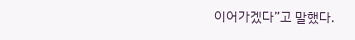이어가겠다”고 말했다.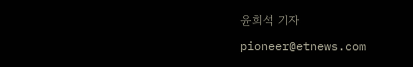윤희석 기자 pioneer@etnews.com